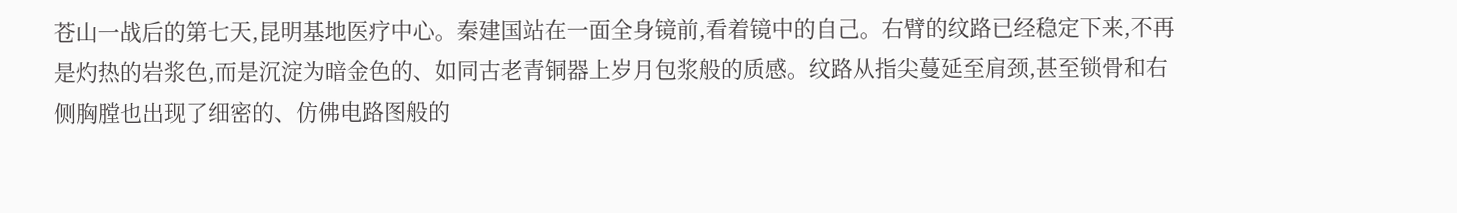苍山一战后的第七天,昆明基地医疗中心。秦建国站在一面全身镜前,看着镜中的自己。右臂的纹路已经稳定下来,不再是灼热的岩浆色,而是沉淀为暗金色的、如同古老青铜器上岁月包浆般的质感。纹路从指尖蔓延至肩颈,甚至锁骨和右侧胸膛也出现了细密的、仿佛电路图般的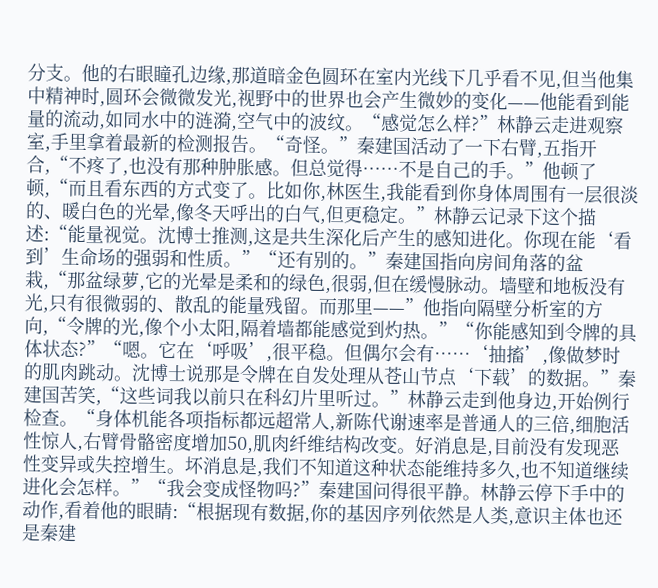分支。他的右眼瞳孔边缘,那道暗金色圆环在室内光线下几乎看不见,但当他集中精神时,圆环会微微发光,视野中的世界也会产生微妙的变化——他能看到能量的流动,如同水中的涟漪,空气中的波纹。“感觉怎么样?”林静云走进观察室,手里拿着最新的检测报告。“奇怪。”秦建国活动了一下右臂,五指开合,“不疼了,也没有那种肿胀感。但总觉得……不是自己的手。”他顿了顿,“而且看东西的方式变了。比如你,林医生,我能看到你身体周围有一层很淡的、暖白色的光晕,像冬天呼出的白气,但更稳定。”林静云记录下这个描述:“能量视觉。沈博士推测,这是共生深化后产生的感知进化。你现在能‘看到’生命场的强弱和性质。”“还有别的。”秦建国指向房间角落的盆栽,“那盆绿萝,它的光晕是柔和的绿色,很弱,但在缓慢脉动。墙壁和地板没有光,只有很微弱的、散乱的能量残留。而那里——”他指向隔壁分析室的方向,“令牌的光,像个小太阳,隔着墙都能感觉到灼热。”“你能感知到令牌的具体状态?”“嗯。它在‘呼吸’,很平稳。但偶尔会有……‘抽搐’,像做梦时的肌肉跳动。沈博士说那是令牌在自发处理从苍山节点‘下载’的数据。”秦建国苦笑,“这些词我以前只在科幻片里听过。”林静云走到他身边,开始例行检查。“身体机能各项指标都远超常人,新陈代谢速率是普通人的三倍,细胞活性惊人,右臂骨骼密度增加50,肌肉纤维结构改变。好消息是,目前没有发现恶性变异或失控增生。坏消息是,我们不知道这种状态能维持多久,也不知道继续进化会怎样。”“我会变成怪物吗?”秦建国问得很平静。林静云停下手中的动作,看着他的眼睛:“根据现有数据,你的基因序列依然是人类,意识主体也还是秦建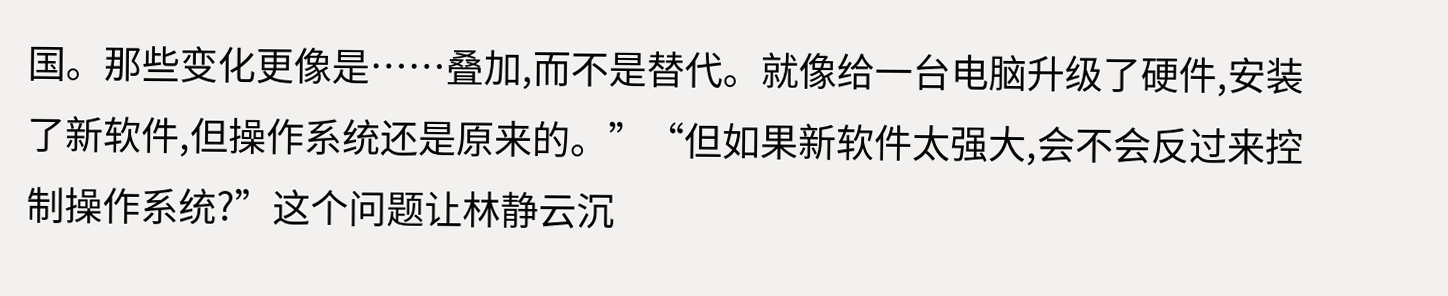国。那些变化更像是……叠加,而不是替代。就像给一台电脑升级了硬件,安装了新软件,但操作系统还是原来的。”“但如果新软件太强大,会不会反过来控制操作系统?”这个问题让林静云沉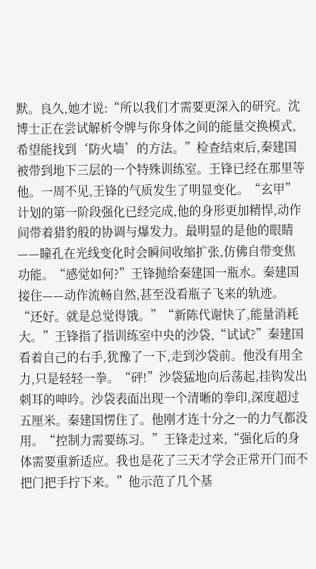默。良久,她才说:“所以我们才需要更深入的研究。沈博士正在尝试解析令牌与你身体之间的能量交换模式,希望能找到‘防火墙’的方法。”检查结束后,秦建国被带到地下三层的一个特殊训练室。王锋已经在那里等他。一周不见,王锋的气质发生了明显变化。“玄甲”计划的第一阶段强化已经完成,他的身形更加精悍,动作间带着猎豹般的协调与爆发力。最明显的是他的眼睛——瞳孔在光线变化时会瞬间收缩扩张,仿佛自带变焦功能。“感觉如何?”王锋抛给秦建国一瓶水。秦建国接住——动作流畅自然,甚至没看瓶子飞来的轨迹。“还好。就是总觉得饿。”“新陈代谢快了,能量消耗大。”王锋指了指训练室中央的沙袋,“试试?”秦建国看着自己的右手,犹豫了一下,走到沙袋前。他没有用全力,只是轻轻一拳。“砰!”沙袋猛地向后荡起,挂钩发出刺耳的呻吟。沙袋表面出现一个清晰的拳印,深度超过五厘米。秦建国愣住了。他刚才连十分之一的力气都没用。“控制力需要练习。”王锋走过来,“强化后的身体需要重新适应。我也是花了三天才学会正常开门而不把门把手拧下来。”他示范了几个基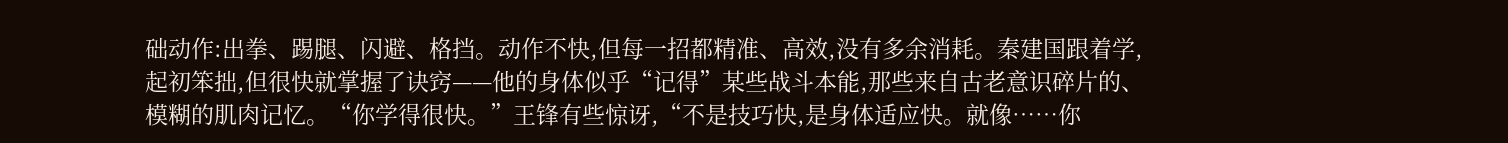础动作:出拳、踢腿、闪避、格挡。动作不快,但每一招都精准、高效,没有多余消耗。秦建国跟着学,起初笨拙,但很快就掌握了诀窍——他的身体似乎“记得”某些战斗本能,那些来自古老意识碎片的、模糊的肌肉记忆。“你学得很快。”王锋有些惊讶,“不是技巧快,是身体适应快。就像……你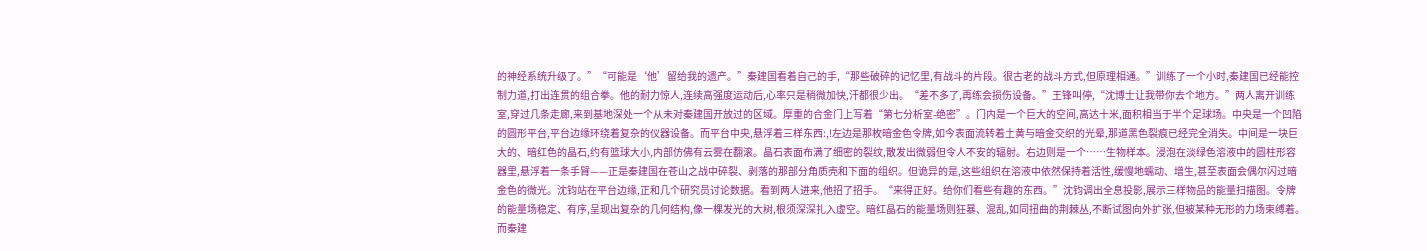的神经系统升级了。”“可能是‘他’留给我的遗产。”秦建国看着自己的手,“那些破碎的记忆里,有战斗的片段。很古老的战斗方式,但原理相通。”训练了一个小时,秦建国已经能控制力道,打出连贯的组合拳。他的耐力惊人,连续高强度运动后,心率只是稍微加快,汗都很少出。“差不多了,再练会损伤设备。”王锋叫停,“沈博士让我带你去个地方。”两人离开训练室,穿过几条走廊,来到基地深处一个从未对秦建国开放过的区域。厚重的合金门上写着“第七分析室-绝密”。门内是一个巨大的空间,高达十米,面积相当于半个足球场。中央是一个凹陷的圆形平台,平台边缘环绕着复杂的仪器设备。而平台中央,悬浮着三样东西:,!左边是那枚暗金色令牌,如今表面流转着土黄与暗金交织的光晕,那道黑色裂痕已经完全消失。中间是一块巨大的、暗红色的晶石,约有篮球大小,内部仿佛有云雾在翻滚。晶石表面布满了细密的裂纹,散发出微弱但令人不安的辐射。右边则是一个……生物样本。浸泡在淡绿色溶液中的圆柱形容器里,悬浮着一条手臂——正是秦建国在苍山之战中碎裂、剥落的那部分角质壳和下面的组织。但诡异的是,这些组织在溶液中依然保持着活性,缓慢地蠕动、增生,甚至表面会偶尔闪过暗金色的微光。沈钧站在平台边缘,正和几个研究员讨论数据。看到两人进来,他招了招手。“来得正好。给你们看些有趣的东西。”沈钧调出全息投影,展示三样物品的能量扫描图。令牌的能量场稳定、有序,呈现出复杂的几何结构,像一棵发光的大树,根须深深扎入虚空。暗红晶石的能量场则狂暴、混乱,如同扭曲的荆棘丛,不断试图向外扩张,但被某种无形的力场束缚着。而秦建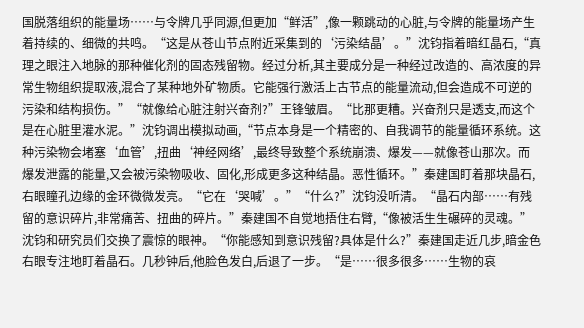国脱落组织的能量场……与令牌几乎同源,但更加“鲜活”,像一颗跳动的心脏,与令牌的能量场产生着持续的、细微的共鸣。“这是从苍山节点附近采集到的‘污染结晶’。”沈钧指着暗红晶石,“真理之眼注入地脉的那种催化剂的固态残留物。经过分析,其主要成分是一种经过改造的、高浓度的异常生物组织提取液,混合了某种地外矿物质。它能强行激活上古节点的能量流动,但会造成不可逆的污染和结构损伤。”“就像给心脏注射兴奋剂?”王锋皱眉。“比那更糟。兴奋剂只是透支,而这个是在心脏里灌水泥。”沈钧调出模拟动画,“节点本身是一个精密的、自我调节的能量循环系统。这种污染物会堵塞‘血管’,扭曲‘神经网络’,最终导致整个系统崩溃、爆发——就像苍山那次。而爆发泄露的能量,又会被污染物吸收、固化,形成更多这种结晶。恶性循环。”秦建国盯着那块晶石,右眼瞳孔边缘的金环微微发亮。“它在‘哭喊’。”“什么?”沈钧没听清。“晶石内部……有残留的意识碎片,非常痛苦、扭曲的碎片。”秦建国不自觉地捂住右臂,“像被活生生碾碎的灵魂。”沈钧和研究员们交换了震惊的眼神。“你能感知到意识残留?具体是什么?”秦建国走近几步,暗金色右眼专注地盯着晶石。几秒钟后,他脸色发白,后退了一步。“是……很多很多……生物的哀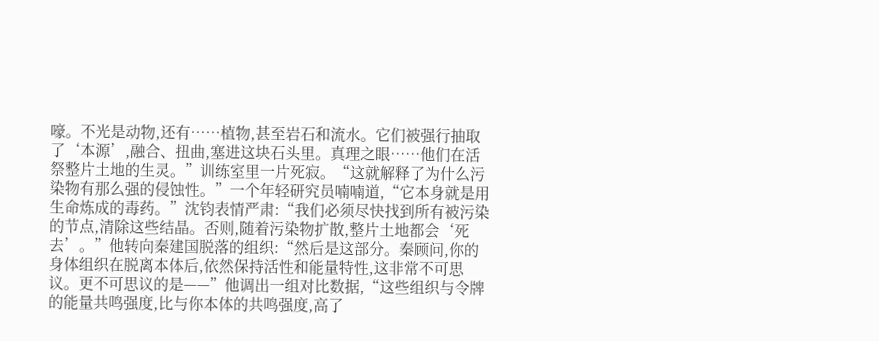嚎。不光是动物,还有……植物,甚至岩石和流水。它们被强行抽取了‘本源’,融合、扭曲,塞进这块石头里。真理之眼……他们在活祭整片土地的生灵。”训练室里一片死寂。“这就解释了为什么污染物有那么强的侵蚀性。”一个年轻研究员喃喃道,“它本身就是用生命炼成的毒药。”沈钧表情严肃:“我们必须尽快找到所有被污染的节点,清除这些结晶。否则,随着污染物扩散,整片土地都会‘死去’。”他转向秦建国脱落的组织:“然后是这部分。秦顾问,你的身体组织在脱离本体后,依然保持活性和能量特性,这非常不可思议。更不可思议的是——”他调出一组对比数据,“这些组织与令牌的能量共鸣强度,比与你本体的共鸣强度,高了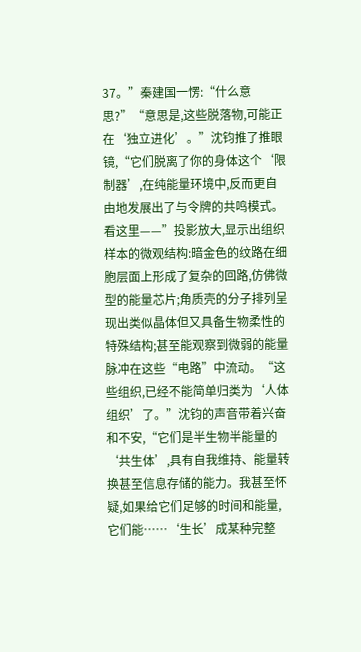37。”秦建国一愣:“什么意思?”“意思是,这些脱落物,可能正在‘独立进化’。”沈钧推了推眼镜,“它们脱离了你的身体这个‘限制器’,在纯能量环境中,反而更自由地发展出了与令牌的共鸣模式。看这里——”投影放大,显示出组织样本的微观结构:暗金色的纹路在细胞层面上形成了复杂的回路,仿佛微型的能量芯片;角质壳的分子排列呈现出类似晶体但又具备生物柔性的特殊结构;甚至能观察到微弱的能量脉冲在这些“电路”中流动。“这些组织,已经不能简单归类为‘人体组织’了。”沈钧的声音带着兴奋和不安,“它们是半生物半能量的‘共生体’,具有自我维持、能量转换甚至信息存储的能力。我甚至怀疑,如果给它们足够的时间和能量,它们能……‘生长’成某种完整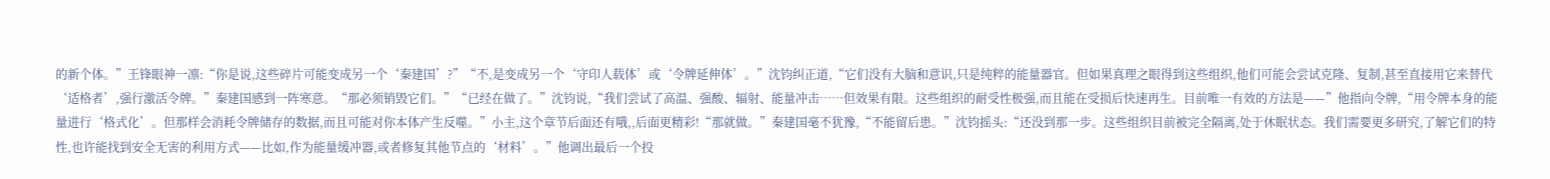的新个体。”王锋眼神一凛:“你是说,这些碎片可能变成另一个‘秦建国’?”“不,是变成另一个‘守印人载体’或‘令牌延伸体’。”沈钧纠正道,“它们没有大脑和意识,只是纯粹的能量器官。但如果真理之眼得到这些组织,他们可能会尝试克隆、复制,甚至直接用它来替代‘适格者’,强行激活令牌。”秦建国感到一阵寒意。“那必须销毁它们。”“已经在做了。”沈钧说,“我们尝试了高温、强酸、辐射、能量冲击……但效果有限。这些组织的耐受性极强,而且能在受损后快速再生。目前唯一有效的方法是——”他指向令牌,“用令牌本身的能量进行‘格式化’。但那样会消耗令牌储存的数据,而且可能对你本体产生反噬。”小主,这个章节后面还有哦,,后面更精彩!“那就做。”秦建国毫不犹豫,“不能留后患。”沈钧摇头:“还没到那一步。这些组织目前被完全隔离,处于休眠状态。我们需要更多研究,了解它们的特性,也许能找到安全无害的利用方式——比如,作为能量缓冲器,或者修复其他节点的‘材料’。”他调出最后一个投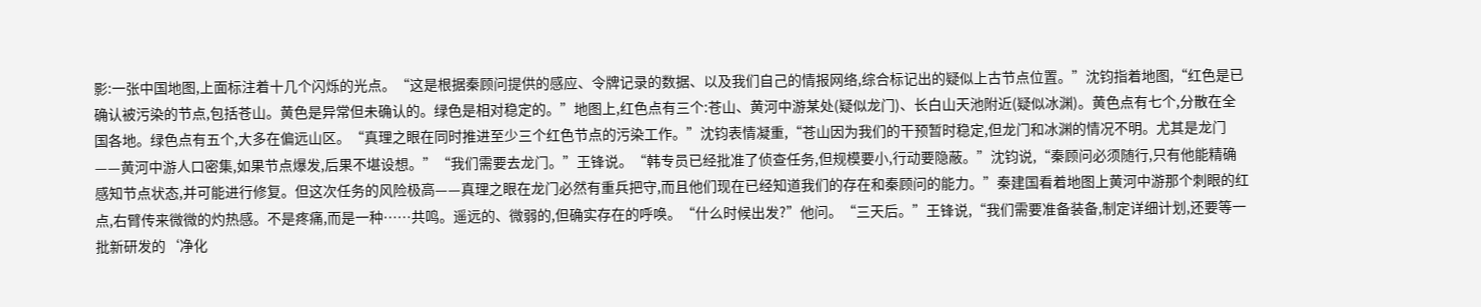影:一张中国地图,上面标注着十几个闪烁的光点。“这是根据秦顾问提供的感应、令牌记录的数据、以及我们自己的情报网络,综合标记出的疑似上古节点位置。”沈钧指着地图,“红色是已确认被污染的节点,包括苍山。黄色是异常但未确认的。绿色是相对稳定的。”地图上,红色点有三个:苍山、黄河中游某处(疑似龙门)、长白山天池附近(疑似冰渊)。黄色点有七个,分散在全国各地。绿色点有五个,大多在偏远山区。“真理之眼在同时推进至少三个红色节点的污染工作。”沈钧表情凝重,“苍山因为我们的干预暂时稳定,但龙门和冰渊的情况不明。尤其是龙门——黄河中游人口密集,如果节点爆发,后果不堪设想。”“我们需要去龙门。”王锋说。“韩专员已经批准了侦查任务,但规模要小,行动要隐蔽。”沈钧说,“秦顾问必须随行,只有他能精确感知节点状态,并可能进行修复。但这次任务的风险极高——真理之眼在龙门必然有重兵把守,而且他们现在已经知道我们的存在和秦顾问的能力。”秦建国看着地图上黄河中游那个刺眼的红点,右臂传来微微的灼热感。不是疼痛,而是一种……共鸣。遥远的、微弱的,但确实存在的呼唤。“什么时候出发?”他问。“三天后。”王锋说,“我们需要准备装备,制定详细计划,还要等一批新研发的‘净化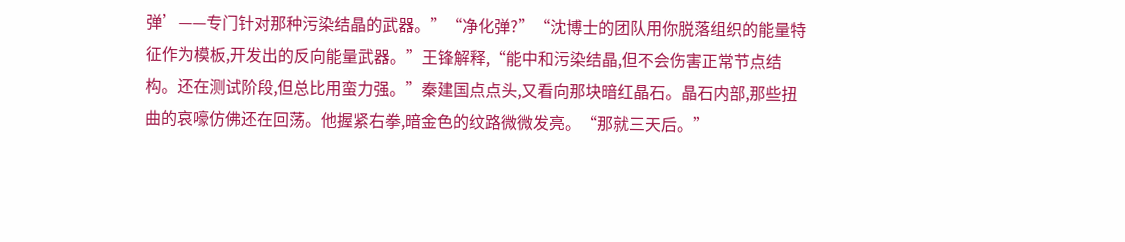弹’——专门针对那种污染结晶的武器。”“净化弹?”“沈博士的团队用你脱落组织的能量特征作为模板,开发出的反向能量武器。”王锋解释,“能中和污染结晶,但不会伤害正常节点结构。还在测试阶段,但总比用蛮力强。”秦建国点点头,又看向那块暗红晶石。晶石内部,那些扭曲的哀嚎仿佛还在回荡。他握紧右拳,暗金色的纹路微微发亮。“那就三天后。”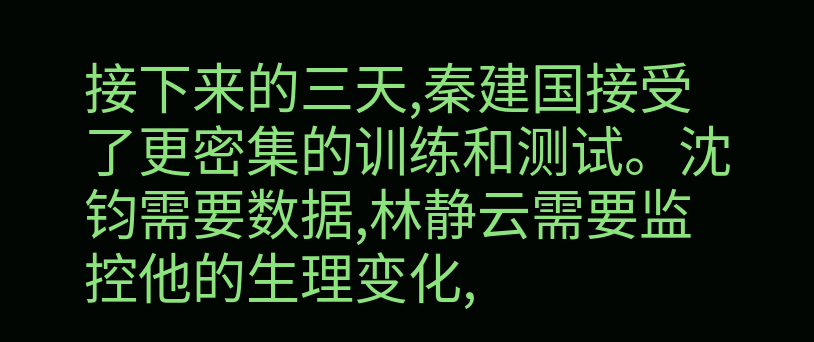接下来的三天,秦建国接受了更密集的训练和测试。沈钧需要数据,林静云需要监控他的生理变化,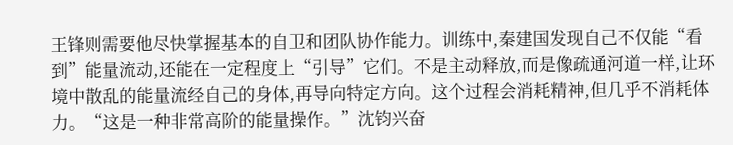王锋则需要他尽快掌握基本的自卫和团队协作能力。训练中,秦建国发现自己不仅能“看到”能量流动,还能在一定程度上“引导”它们。不是主动释放,而是像疏通河道一样,让环境中散乱的能量流经自己的身体,再导向特定方向。这个过程会消耗精神,但几乎不消耗体力。“这是一种非常高阶的能量操作。”沈钧兴奋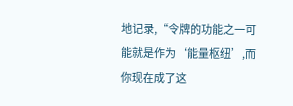地记录,“令牌的功能之一可能就是作为‘能量枢纽’,而你现在成了这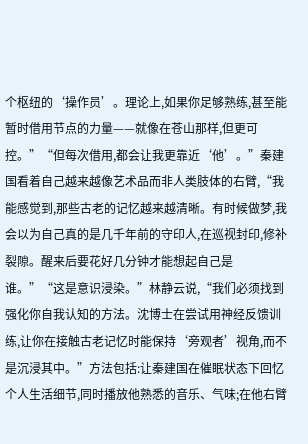个枢纽的‘操作员’。理论上,如果你足够熟练,甚至能暂时借用节点的力量——就像在苍山那样,但更可控。”“但每次借用,都会让我更靠近‘他’。”秦建国看着自己越来越像艺术品而非人类肢体的右臂,“我能感觉到,那些古老的记忆越来越清晰。有时候做梦,我会以为自己真的是几千年前的守印人,在巡视封印,修补裂隙。醒来后要花好几分钟才能想起自己是谁。”“这是意识浸染。”林静云说,“我们必须找到强化你自我认知的方法。沈博士在尝试用神经反馈训练,让你在接触古老记忆时能保持‘旁观者’视角,而不是沉浸其中。”方法包括:让秦建国在催眠状态下回忆个人生活细节,同时播放他熟悉的音乐、气味;在他右臂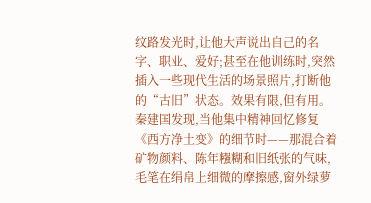纹路发光时,让他大声说出自己的名字、职业、爱好;甚至在他训练时,突然插入一些现代生活的场景照片,打断他的“古旧”状态。效果有限,但有用。秦建国发现,当他集中精神回忆修复《西方净土变》的细节时——那混合着矿物颜料、陈年糨糊和旧纸张的气味,毛笔在绢帛上细微的摩擦感,窗外绿萝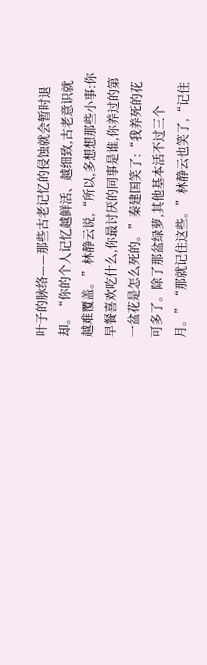叶子的脉络——那些古老记忆的侵蚀就会暂时退却。“你的个人记忆越鲜活、越细致,古老意识就越难覆盖。”林静云说,“所以,多想想那些小事:你早餐喜欢吃什么,你最讨厌的同事是谁,你养过的第一盆花是怎么死的。”秦建国笑了:“我养死的花可多了。除了那盆绿萝,其他基本活不过三个月。”“那就记住这些。”林静云也笑了,“记住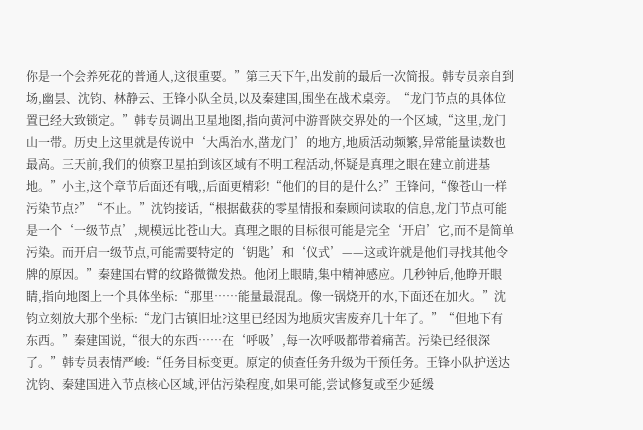你是一个会养死花的普通人,这很重要。”第三天下午,出发前的最后一次简报。韩专员亲自到场,幽昙、沈钧、林静云、王锋小队全员,以及秦建国,围坐在战术桌旁。“龙门节点的具体位置已经大致锁定。”韩专员调出卫星地图,指向黄河中游晋陕交界处的一个区域,“这里,龙门山一带。历史上这里就是传说中‘大禹治水,凿龙门’的地方,地质活动频繁,异常能量读数也最高。三天前,我们的侦察卫星拍到该区域有不明工程活动,怀疑是真理之眼在建立前进基地。”小主,这个章节后面还有哦,,后面更精彩!“他们的目的是什么?”王锋问,“像苍山一样污染节点?”“不止。”沈钧接话,“根据截获的零星情报和秦顾问读取的信息,龙门节点可能是一个‘一级节点’,规模远比苍山大。真理之眼的目标很可能是完全‘开启’它,而不是简单污染。而开启一级节点,可能需要特定的‘钥匙’和‘仪式’——这或许就是他们寻找其他令牌的原因。”秦建国右臂的纹路微微发热。他闭上眼睛,集中精神感应。几秒钟后,他睁开眼睛,指向地图上一个具体坐标:“那里……能量最混乱。像一锅烧开的水,下面还在加火。”沈钧立刻放大那个坐标:“龙门古镇旧址?这里已经因为地质灾害废弃几十年了。”“但地下有东西。”秦建国说,“很大的东西……在‘呼吸’,每一次呼吸都带着痛苦。污染已经很深了。”韩专员表情严峻:“任务目标变更。原定的侦查任务升级为干预任务。王锋小队护送达沈钧、秦建国进入节点核心区域,评估污染程度,如果可能,尝试修复或至少延缓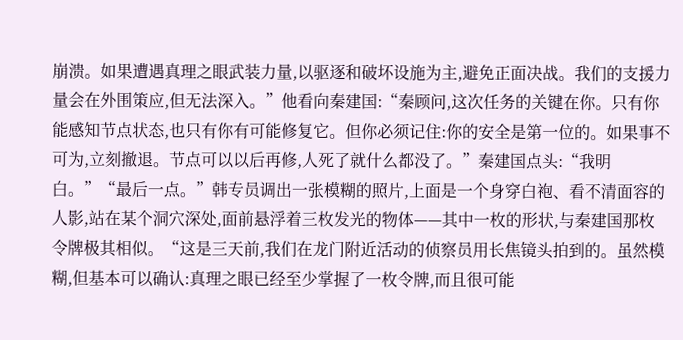崩溃。如果遭遇真理之眼武装力量,以驱逐和破坏设施为主,避免正面决战。我们的支援力量会在外围策应,但无法深入。”他看向秦建国:“秦顾问,这次任务的关键在你。只有你能感知节点状态,也只有你有可能修复它。但你必须记住:你的安全是第一位的。如果事不可为,立刻撤退。节点可以以后再修,人死了就什么都没了。”秦建国点头:“我明白。”“最后一点。”韩专员调出一张模糊的照片,上面是一个身穿白袍、看不清面容的人影,站在某个洞穴深处,面前悬浮着三枚发光的物体——其中一枚的形状,与秦建国那枚令牌极其相似。“这是三天前,我们在龙门附近活动的侦察员用长焦镜头拍到的。虽然模糊,但基本可以确认:真理之眼已经至少掌握了一枚令牌,而且很可能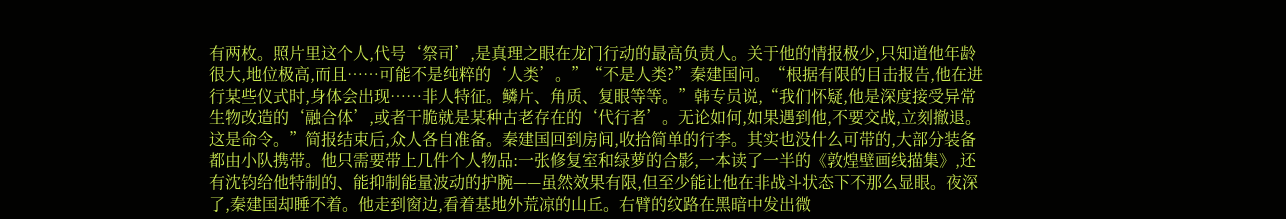有两枚。照片里这个人,代号‘祭司’,是真理之眼在龙门行动的最高负责人。关于他的情报极少,只知道他年龄很大,地位极高,而且……可能不是纯粹的‘人类’。”“不是人类?”秦建国问。“根据有限的目击报告,他在进行某些仪式时,身体会出现……非人特征。鳞片、角质、复眼等等。”韩专员说,“我们怀疑,他是深度接受异常生物改造的‘融合体’,或者干脆就是某种古老存在的‘代行者’。无论如何,如果遇到他,不要交战,立刻撤退。这是命令。”简报结束后,众人各自准备。秦建国回到房间,收拾简单的行李。其实也没什么可带的,大部分装备都由小队携带。他只需要带上几件个人物品:一张修复室和绿萝的合影,一本读了一半的《敦煌壁画线描集》,还有沈钧给他特制的、能抑制能量波动的护腕——虽然效果有限,但至少能让他在非战斗状态下不那么显眼。夜深了,秦建国却睡不着。他走到窗边,看着基地外荒凉的山丘。右臂的纹路在黑暗中发出微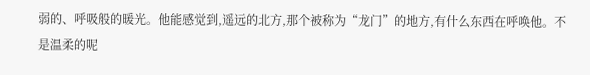弱的、呼吸般的暖光。他能感觉到,遥远的北方,那个被称为“龙门”的地方,有什么东西在呼唤他。不是温柔的呢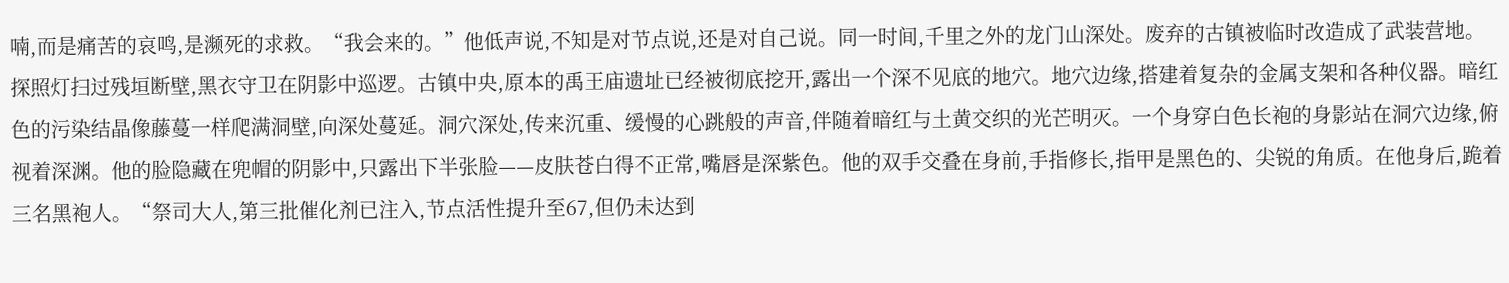喃,而是痛苦的哀鸣,是濒死的求救。“我会来的。”他低声说,不知是对节点说,还是对自己说。同一时间,千里之外的龙门山深处。废弃的古镇被临时改造成了武装营地。探照灯扫过残垣断壁,黑衣守卫在阴影中巡逻。古镇中央,原本的禹王庙遗址已经被彻底挖开,露出一个深不见底的地穴。地穴边缘,搭建着复杂的金属支架和各种仪器。暗红色的污染结晶像藤蔓一样爬满洞壁,向深处蔓延。洞穴深处,传来沉重、缓慢的心跳般的声音,伴随着暗红与土黄交织的光芒明灭。一个身穿白色长袍的身影站在洞穴边缘,俯视着深渊。他的脸隐藏在兜帽的阴影中,只露出下半张脸——皮肤苍白得不正常,嘴唇是深紫色。他的双手交叠在身前,手指修长,指甲是黑色的、尖锐的角质。在他身后,跪着三名黑袍人。“祭司大人,第三批催化剂已注入,节点活性提升至67,但仍未达到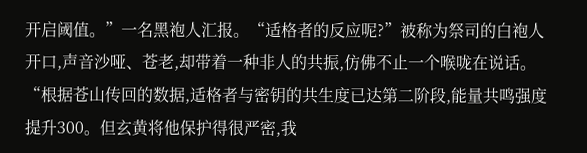开启阈值。”一名黑袍人汇报。“适格者的反应呢?”被称为祭司的白袍人开口,声音沙哑、苍老,却带着一种非人的共振,仿佛不止一个喉咙在说话。“根据苍山传回的数据,适格者与密钥的共生度已达第二阶段,能量共鸣强度提升300。但玄黄将他保护得很严密,我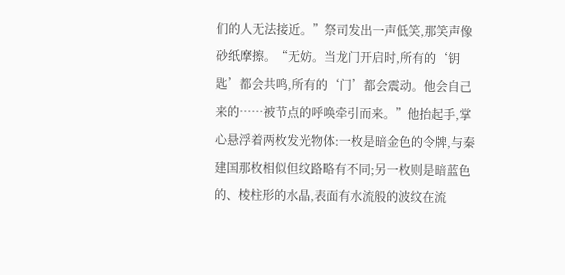们的人无法接近。”祭司发出一声低笑,那笑声像砂纸摩擦。“无妨。当龙门开启时,所有的‘钥匙’都会共鸣,所有的‘门’都会震动。他会自己来的……被节点的呼唤牵引而来。”他抬起手,掌心悬浮着两枚发光物体:一枚是暗金色的令牌,与秦建国那枚相似但纹路略有不同;另一枚则是暗蓝色的、棱柱形的水晶,表面有水流般的波纹在流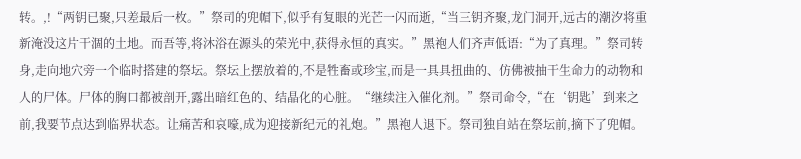转。,!“两钥已聚,只差最后一枚。”祭司的兜帽下,似乎有复眼的光芒一闪而逝,“当三钥齐聚,龙门洞开,远古的潮汐将重新淹没这片干涸的土地。而吾等,将沐浴在源头的荣光中,获得永恒的真实。”黑袍人们齐声低语:“为了真理。”祭司转身,走向地穴旁一个临时搭建的祭坛。祭坛上摆放着的,不是牲畜或珍宝,而是一具具扭曲的、仿佛被抽干生命力的动物和人的尸体。尸体的胸口都被剖开,露出暗红色的、结晶化的心脏。“继续注入催化剂。”祭司命令,“在‘钥匙’到来之前,我要节点达到临界状态。让痛苦和哀嚎,成为迎接新纪元的礼炮。”黑袍人退下。祭司独自站在祭坛前,摘下了兜帽。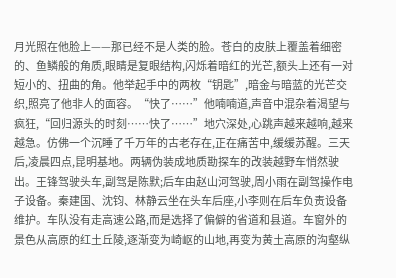月光照在他脸上——那已经不是人类的脸。苍白的皮肤上覆盖着细密的、鱼鳞般的角质,眼睛是复眼结构,闪烁着暗红的光芒,额头上还有一对短小的、扭曲的角。他举起手中的两枚“钥匙”,暗金与暗蓝的光芒交织,照亮了他非人的面容。“快了……”他喃喃道,声音中混杂着渴望与疯狂,“回归源头的时刻……快了……”地穴深处,心跳声越来越响,越来越急。仿佛一个沉睡了千万年的古老存在,正在痛苦中,缓缓苏醒。三天后,凌晨四点,昆明基地。两辆伪装成地质勘探车的改装越野车悄然驶出。王锋驾驶头车,副驾是陈默;后车由赵山河驾驶,周小雨在副驾操作电子设备。秦建国、沈钧、林静云坐在头车后座,小李则在后车负责设备维护。车队没有走高速公路,而是选择了偏僻的省道和县道。车窗外的景色从高原的红土丘陵,逐渐变为崎岖的山地,再变为黄土高原的沟壑纵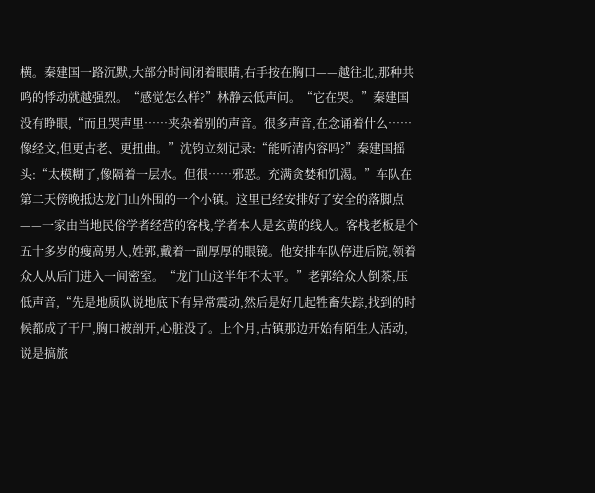横。秦建国一路沉默,大部分时间闭着眼睛,右手按在胸口——越往北,那种共鸣的悸动就越强烈。“感觉怎么样?”林静云低声问。“它在哭。”秦建国没有睁眼,“而且哭声里……夹杂着别的声音。很多声音,在念诵着什么……像经文,但更古老、更扭曲。”沈钧立刻记录:“能听清内容吗?”秦建国摇头:“太模糊了,像隔着一层水。但很……邪恶。充满贪婪和饥渴。”车队在第二天傍晚抵达龙门山外围的一个小镇。这里已经安排好了安全的落脚点——一家由当地民俗学者经营的客栈,学者本人是玄黄的线人。客栈老板是个五十多岁的瘦高男人,姓郭,戴着一副厚厚的眼镜。他安排车队停进后院,领着众人从后门进入一间密室。“龙门山这半年不太平。”老郭给众人倒茶,压低声音,“先是地质队说地底下有异常震动,然后是好几起牲畜失踪,找到的时候都成了干尸,胸口被剖开,心脏没了。上个月,古镇那边开始有陌生人活动,说是搞旅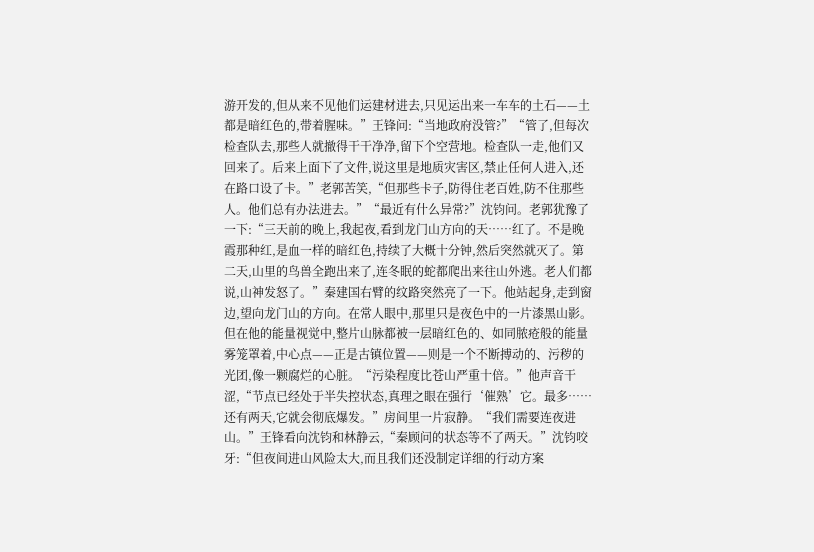游开发的,但从来不见他们运建材进去,只见运出来一车车的土石——土都是暗红色的,带着腥味。”王锋问:“当地政府没管?”“管了,但每次检查队去,那些人就撤得干干净净,留下个空营地。检查队一走,他们又回来了。后来上面下了文件,说这里是地质灾害区,禁止任何人进入,还在路口设了卡。”老郭苦笑,“但那些卡子,防得住老百姓,防不住那些人。他们总有办法进去。”“最近有什么异常?”沈钧问。老郭犹豫了一下:“三天前的晚上,我起夜,看到龙门山方向的天……红了。不是晚霞那种红,是血一样的暗红色,持续了大概十分钟,然后突然就灭了。第二天,山里的鸟兽全跑出来了,连冬眠的蛇都爬出来往山外逃。老人们都说,山神发怒了。”秦建国右臂的纹路突然亮了一下。他站起身,走到窗边,望向龙门山的方向。在常人眼中,那里只是夜色中的一片漆黑山影。但在他的能量视觉中,整片山脉都被一层暗红色的、如同脓疮般的能量雾笼罩着,中心点——正是古镇位置——则是一个不断搏动的、污秽的光团,像一颗腐烂的心脏。“污染程度比苍山严重十倍。”他声音干涩,“节点已经处于半失控状态,真理之眼在强行‘催熟’它。最多……还有两天,它就会彻底爆发。”房间里一片寂静。“我们需要连夜进山。”王锋看向沈钧和林静云,“秦顾问的状态等不了两天。”沈钧咬牙:“但夜间进山风险太大,而且我们还没制定详细的行动方案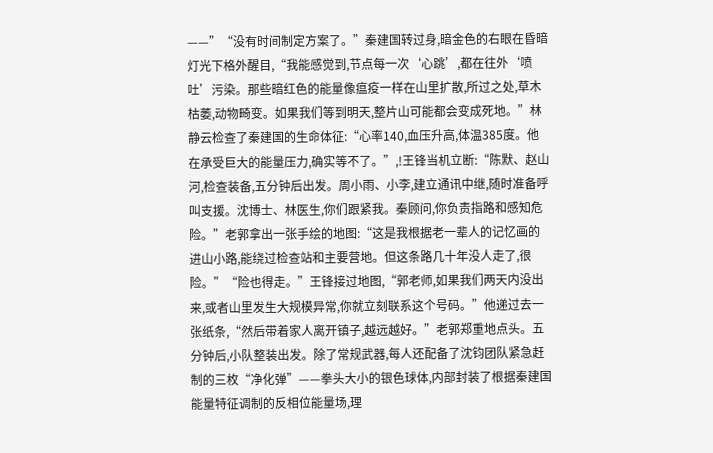——”“没有时间制定方案了。”秦建国转过身,暗金色的右眼在昏暗灯光下格外醒目,“我能感觉到,节点每一次‘心跳’,都在往外‘喷吐’污染。那些暗红色的能量像瘟疫一样在山里扩散,所过之处,草木枯萎,动物畸变。如果我们等到明天,整片山可能都会变成死地。”林静云检查了秦建国的生命体征:“心率140,血压升高,体温385度。他在承受巨大的能量压力,确实等不了。”,!王锋当机立断:“陈默、赵山河,检查装备,五分钟后出发。周小雨、小李,建立通讯中继,随时准备呼叫支援。沈博士、林医生,你们跟紧我。秦顾问,你负责指路和感知危险。”老郭拿出一张手绘的地图:“这是我根据老一辈人的记忆画的进山小路,能绕过检查站和主要营地。但这条路几十年没人走了,很险。”“险也得走。”王锋接过地图,“郭老师,如果我们两天内没出来,或者山里发生大规模异常,你就立刻联系这个号码。”他递过去一张纸条,“然后带着家人离开镇子,越远越好。”老郭郑重地点头。五分钟后,小队整装出发。除了常规武器,每人还配备了沈钧团队紧急赶制的三枚“净化弹”——拳头大小的银色球体,内部封装了根据秦建国能量特征调制的反相位能量场,理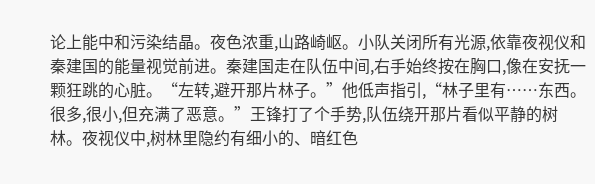论上能中和污染结晶。夜色浓重,山路崎岖。小队关闭所有光源,依靠夜视仪和秦建国的能量视觉前进。秦建国走在队伍中间,右手始终按在胸口,像在安抚一颗狂跳的心脏。“左转,避开那片林子。”他低声指引,“林子里有……东西。很多,很小,但充满了恶意。”王锋打了个手势,队伍绕开那片看似平静的树林。夜视仪中,树林里隐约有细小的、暗红色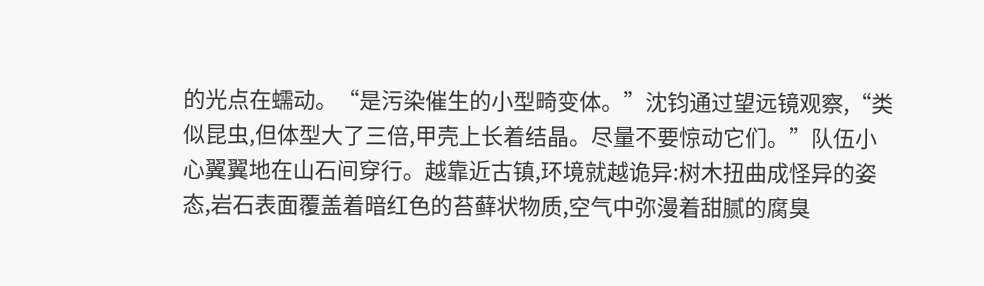的光点在蠕动。“是污染催生的小型畸变体。”沈钧通过望远镜观察,“类似昆虫,但体型大了三倍,甲壳上长着结晶。尽量不要惊动它们。”队伍小心翼翼地在山石间穿行。越靠近古镇,环境就越诡异:树木扭曲成怪异的姿态,岩石表面覆盖着暗红色的苔藓状物质,空气中弥漫着甜腻的腐臭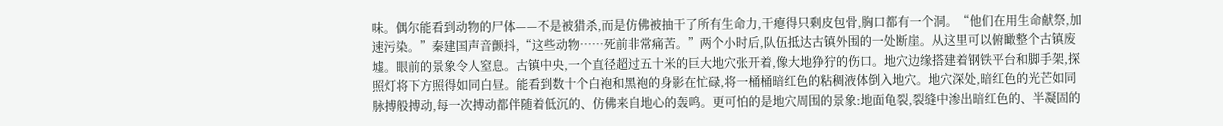味。偶尔能看到动物的尸体——不是被猎杀,而是仿佛被抽干了所有生命力,干瘪得只剩皮包骨,胸口都有一个洞。“他们在用生命献祭,加速污染。”秦建国声音颤抖,“这些动物……死前非常痛苦。”两个小时后,队伍抵达古镇外围的一处断崖。从这里可以俯瞰整个古镇废墟。眼前的景象令人窒息。古镇中央,一个直径超过五十米的巨大地穴张开着,像大地狰狞的伤口。地穴边缘搭建着钢铁平台和脚手架,探照灯将下方照得如同白昼。能看到数十个白袍和黑袍的身影在忙碌,将一桶桶暗红色的粘稠液体倒入地穴。地穴深处,暗红色的光芒如同脉搏般搏动,每一次搏动都伴随着低沉的、仿佛来自地心的轰鸣。更可怕的是地穴周围的景象:地面龟裂,裂缝中渗出暗红色的、半凝固的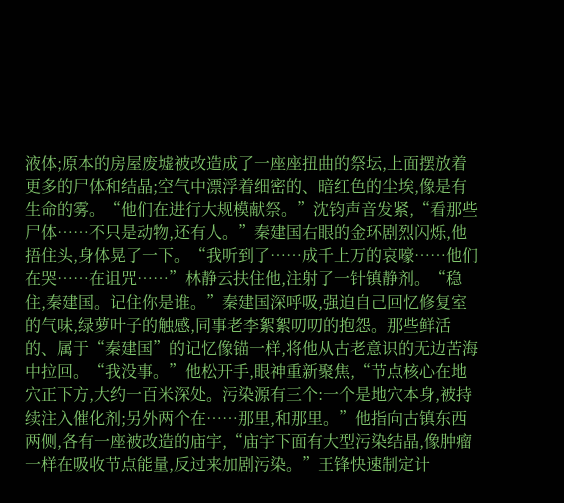液体;原本的房屋废墟被改造成了一座座扭曲的祭坛,上面摆放着更多的尸体和结晶;空气中漂浮着细密的、暗红色的尘埃,像是有生命的雾。“他们在进行大规模献祭。”沈钧声音发紧,“看那些尸体……不只是动物,还有人。”秦建国右眼的金环剧烈闪烁,他捂住头,身体晃了一下。“我听到了……成千上万的哀嚎……他们在哭……在诅咒……”林静云扶住他,注射了一针镇静剂。“稳住,秦建国。记住你是谁。”秦建国深呼吸,强迫自己回忆修复室的气味,绿萝叶子的触感,同事老李絮絮叨叨的抱怨。那些鲜活的、属于“秦建国”的记忆像锚一样,将他从古老意识的无边苦海中拉回。“我没事。”他松开手,眼神重新聚焦,“节点核心在地穴正下方,大约一百米深处。污染源有三个:一个是地穴本身,被持续注入催化剂;另外两个在……那里,和那里。”他指向古镇东西两侧,各有一座被改造的庙宇,“庙宇下面有大型污染结晶,像肿瘤一样在吸收节点能量,反过来加剧污染。”王锋快速制定计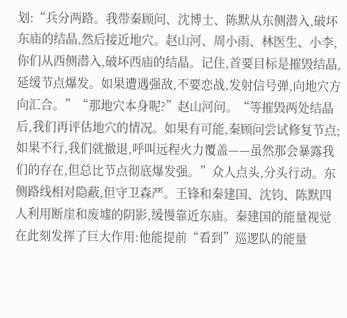划:“兵分两路。我带秦顾问、沈博士、陈默从东侧潜入,破坏东庙的结晶,然后接近地穴。赵山河、周小雨、林医生、小李,你们从西侧潜入,破坏西庙的结晶。记住,首要目标是摧毁结晶,延缓节点爆发。如果遭遇强敌,不要恋战,发射信号弹,向地穴方向汇合。”“那地穴本身呢?”赵山河问。“等摧毁两处结晶后,我们再评估地穴的情况。如果有可能,秦顾问尝试修复节点;如果不行,我们就撤退,呼叫远程火力覆盖——虽然那会暴露我们的存在,但总比节点彻底爆发强。”众人点头,分头行动。东侧路线相对隐蔽,但守卫森严。王锋和秦建国、沈钧、陈默四人利用断崖和废墟的阴影,缓慢靠近东庙。秦建国的能量视觉在此刻发挥了巨大作用:他能提前“看到”巡逻队的能量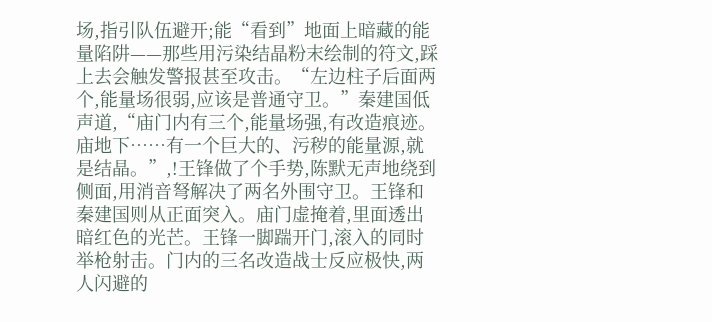场,指引队伍避开;能“看到”地面上暗藏的能量陷阱——那些用污染结晶粉末绘制的符文,踩上去会触发警报甚至攻击。“左边柱子后面两个,能量场很弱,应该是普通守卫。”秦建国低声道,“庙门内有三个,能量场强,有改造痕迹。庙地下……有一个巨大的、污秽的能量源,就是结晶。”,!王锋做了个手势,陈默无声地绕到侧面,用消音弩解决了两名外围守卫。王锋和秦建国则从正面突入。庙门虚掩着,里面透出暗红色的光芒。王锋一脚踹开门,滚入的同时举枪射击。门内的三名改造战士反应极快,两人闪避的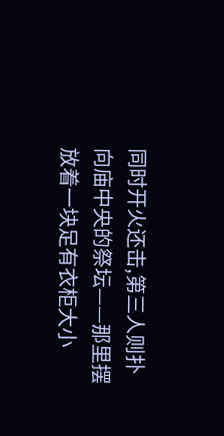同时开火还击,第三人则扑向庙中央的祭坛——那里摆放着一块足有衣柜大小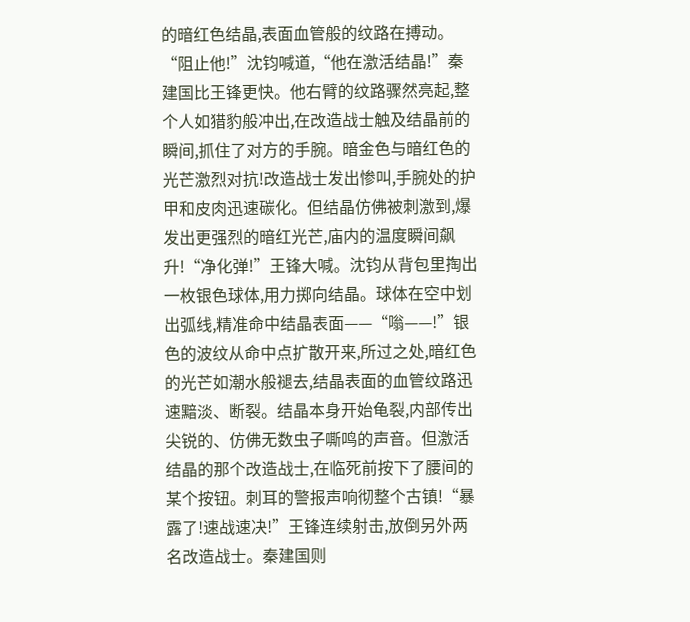的暗红色结晶,表面血管般的纹路在搏动。“阻止他!”沈钧喊道,“他在激活结晶!”秦建国比王锋更快。他右臂的纹路骤然亮起,整个人如猎豹般冲出,在改造战士触及结晶前的瞬间,抓住了对方的手腕。暗金色与暗红色的光芒激烈对抗!改造战士发出惨叫,手腕处的护甲和皮肉迅速碳化。但结晶仿佛被刺激到,爆发出更强烈的暗红光芒,庙内的温度瞬间飙升!“净化弹!”王锋大喊。沈钧从背包里掏出一枚银色球体,用力掷向结晶。球体在空中划出弧线,精准命中结晶表面——“嗡——!”银色的波纹从命中点扩散开来,所过之处,暗红色的光芒如潮水般褪去,结晶表面的血管纹路迅速黯淡、断裂。结晶本身开始龟裂,内部传出尖锐的、仿佛无数虫子嘶鸣的声音。但激活结晶的那个改造战士,在临死前按下了腰间的某个按钮。刺耳的警报声响彻整个古镇!“暴露了!速战速决!”王锋连续射击,放倒另外两名改造战士。秦建国则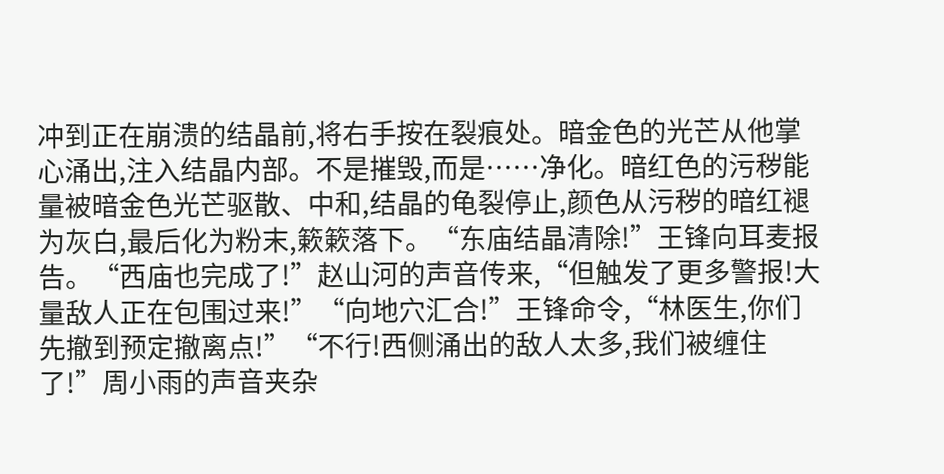冲到正在崩溃的结晶前,将右手按在裂痕处。暗金色的光芒从他掌心涌出,注入结晶内部。不是摧毁,而是……净化。暗红色的污秽能量被暗金色光芒驱散、中和,结晶的龟裂停止,颜色从污秽的暗红褪为灰白,最后化为粉末,簌簌落下。“东庙结晶清除!”王锋向耳麦报告。“西庙也完成了!”赵山河的声音传来,“但触发了更多警报!大量敌人正在包围过来!”“向地穴汇合!”王锋命令,“林医生,你们先撤到预定撤离点!”“不行!西侧涌出的敌人太多,我们被缠住了!”周小雨的声音夹杂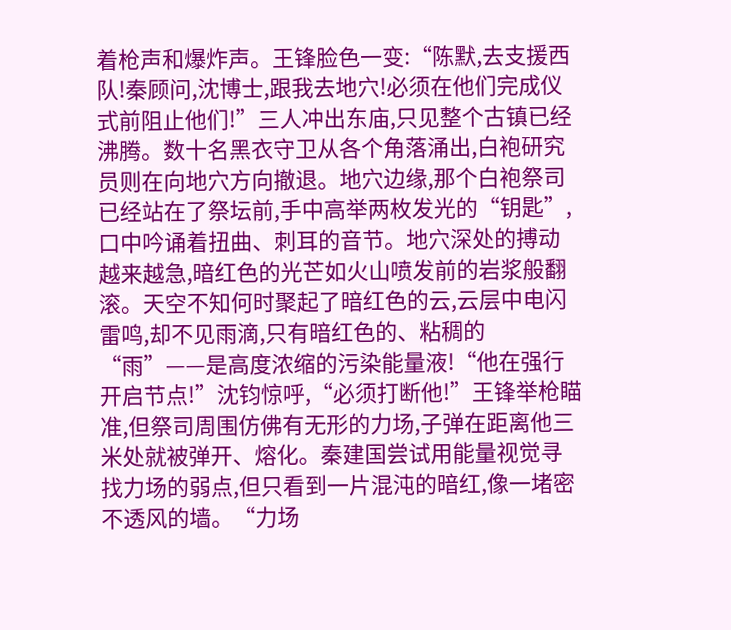着枪声和爆炸声。王锋脸色一变:“陈默,去支援西队!秦顾问,沈博士,跟我去地穴!必须在他们完成仪式前阻止他们!”三人冲出东庙,只见整个古镇已经沸腾。数十名黑衣守卫从各个角落涌出,白袍研究员则在向地穴方向撤退。地穴边缘,那个白袍祭司已经站在了祭坛前,手中高举两枚发光的“钥匙”,口中吟诵着扭曲、刺耳的音节。地穴深处的搏动越来越急,暗红色的光芒如火山喷发前的岩浆般翻滚。天空不知何时聚起了暗红色的云,云层中电闪雷鸣,却不见雨滴,只有暗红色的、粘稠的“雨”——是高度浓缩的污染能量液!“他在强行开启节点!”沈钧惊呼,“必须打断他!”王锋举枪瞄准,但祭司周围仿佛有无形的力场,子弹在距离他三米处就被弹开、熔化。秦建国尝试用能量视觉寻找力场的弱点,但只看到一片混沌的暗红,像一堵密不透风的墙。“力场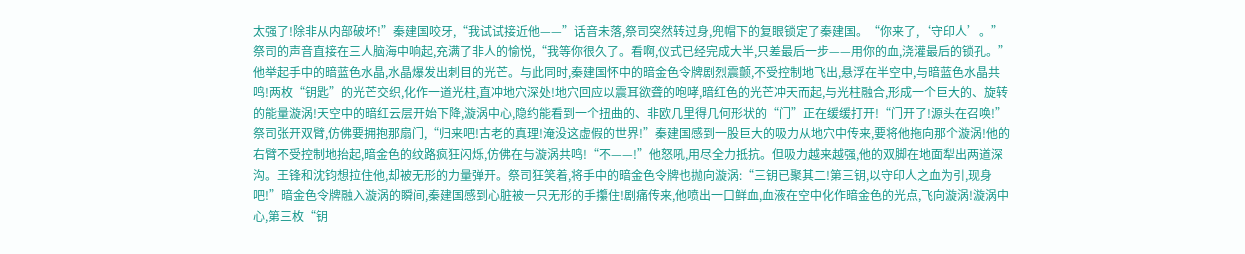太强了!除非从内部破坏!”秦建国咬牙,“我试试接近他——”话音未落,祭司突然转过身,兜帽下的复眼锁定了秦建国。“你来了,‘守印人’。”祭司的声音直接在三人脑海中响起,充满了非人的愉悦,“我等你很久了。看啊,仪式已经完成大半,只差最后一步——用你的血,浇灌最后的锁孔。”他举起手中的暗蓝色水晶,水晶爆发出刺目的光芒。与此同时,秦建国怀中的暗金色令牌剧烈震颤,不受控制地飞出,悬浮在半空中,与暗蓝色水晶共鸣!两枚“钥匙”的光芒交织,化作一道光柱,直冲地穴深处!地穴回应以震耳欲聋的咆哮,暗红色的光芒冲天而起,与光柱融合,形成一个巨大的、旋转的能量漩涡!天空中的暗红云层开始下降,漩涡中心,隐约能看到一个扭曲的、非欧几里得几何形状的“门”正在缓缓打开!“门开了!源头在召唤!”祭司张开双臂,仿佛要拥抱那扇门,“归来吧!古老的真理!淹没这虚假的世界!”秦建国感到一股巨大的吸力从地穴中传来,要将他拖向那个漩涡!他的右臂不受控制地抬起,暗金色的纹路疯狂闪烁,仿佛在与漩涡共鸣!“不——!”他怒吼,用尽全力抵抗。但吸力越来越强,他的双脚在地面犁出两道深沟。王锋和沈钧想拉住他,却被无形的力量弹开。祭司狂笑着,将手中的暗金色令牌也抛向漩涡:“三钥已聚其二!第三钥,以守印人之血为引,现身吧!”暗金色令牌融入漩涡的瞬间,秦建国感到心脏被一只无形的手攥住!剧痛传来,他喷出一口鲜血,血液在空中化作暗金色的光点,飞向漩涡!漩涡中心,第三枚“钥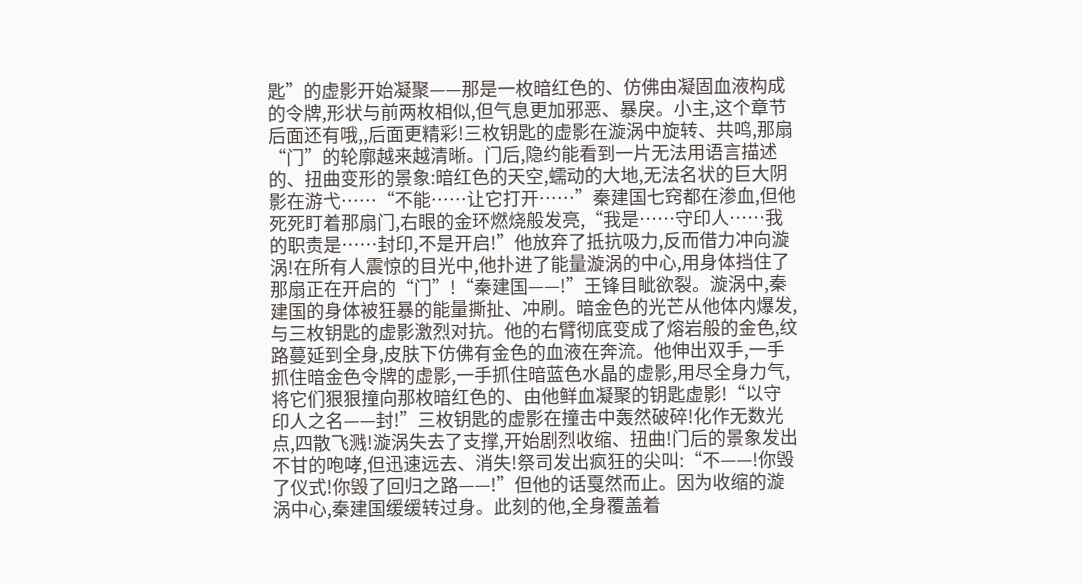匙”的虚影开始凝聚——那是一枚暗红色的、仿佛由凝固血液构成的令牌,形状与前两枚相似,但气息更加邪恶、暴戾。小主,这个章节后面还有哦,,后面更精彩!三枚钥匙的虚影在漩涡中旋转、共鸣,那扇“门”的轮廓越来越清晰。门后,隐约能看到一片无法用语言描述的、扭曲变形的景象:暗红色的天空,蠕动的大地,无法名状的巨大阴影在游弋……“不能……让它打开……”秦建国七窍都在渗血,但他死死盯着那扇门,右眼的金环燃烧般发亮,“我是……守印人……我的职责是……封印,不是开启!”他放弃了抵抗吸力,反而借力冲向漩涡!在所有人震惊的目光中,他扑进了能量漩涡的中心,用身体挡住了那扇正在开启的“门”!“秦建国——!”王锋目眦欲裂。漩涡中,秦建国的身体被狂暴的能量撕扯、冲刷。暗金色的光芒从他体内爆发,与三枚钥匙的虚影激烈对抗。他的右臂彻底变成了熔岩般的金色,纹路蔓延到全身,皮肤下仿佛有金色的血液在奔流。他伸出双手,一手抓住暗金色令牌的虚影,一手抓住暗蓝色水晶的虚影,用尽全身力气,将它们狠狠撞向那枚暗红色的、由他鲜血凝聚的钥匙虚影!“以守印人之名——封!”三枚钥匙的虚影在撞击中轰然破碎!化作无数光点,四散飞溅!漩涡失去了支撑,开始剧烈收缩、扭曲!门后的景象发出不甘的咆哮,但迅速远去、消失!祭司发出疯狂的尖叫:“不——!你毁了仪式!你毁了回归之路——!”但他的话戛然而止。因为收缩的漩涡中心,秦建国缓缓转过身。此刻的他,全身覆盖着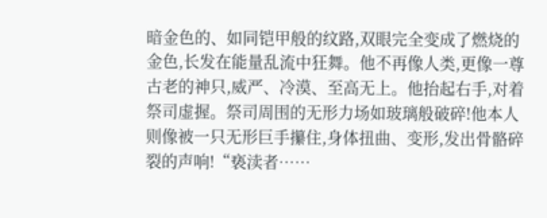暗金色的、如同铠甲般的纹路,双眼完全变成了燃烧的金色,长发在能量乱流中狂舞。他不再像人类,更像一尊古老的神只,威严、冷漠、至高无上。他抬起右手,对着祭司虚握。祭司周围的无形力场如玻璃般破碎!他本人则像被一只无形巨手攥住,身体扭曲、变形,发出骨骼碎裂的声响!“亵渎者……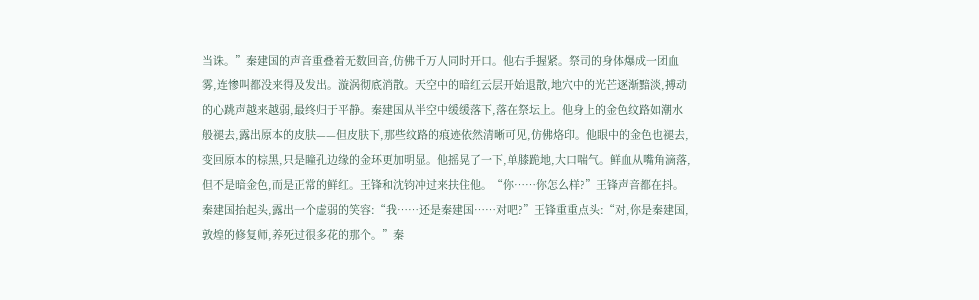当诛。”秦建国的声音重叠着无数回音,仿佛千万人同时开口。他右手握紧。祭司的身体爆成一团血雾,连惨叫都没来得及发出。漩涡彻底消散。天空中的暗红云层开始退散,地穴中的光芒逐渐黯淡,搏动的心跳声越来越弱,最终归于平静。秦建国从半空中缓缓落下,落在祭坛上。他身上的金色纹路如潮水般褪去,露出原本的皮肤——但皮肤下,那些纹路的痕迹依然清晰可见,仿佛烙印。他眼中的金色也褪去,变回原本的棕黑,只是瞳孔边缘的金环更加明显。他摇晃了一下,单膝跪地,大口喘气。鲜血从嘴角滴落,但不是暗金色,而是正常的鲜红。王锋和沈钧冲过来扶住他。“你……你怎么样?”王锋声音都在抖。秦建国抬起头,露出一个虚弱的笑容:“我……还是秦建国……对吧?”王锋重重点头:“对,你是秦建国,敦煌的修复师,养死过很多花的那个。”秦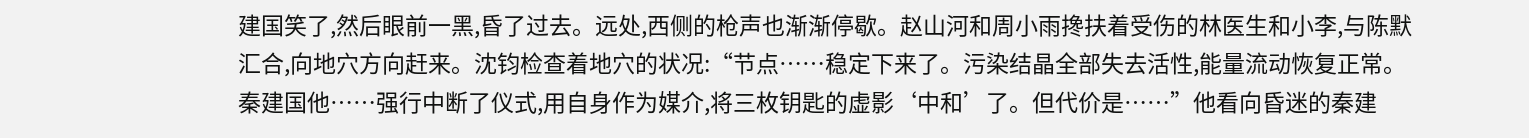建国笑了,然后眼前一黑,昏了过去。远处,西侧的枪声也渐渐停歇。赵山河和周小雨搀扶着受伤的林医生和小李,与陈默汇合,向地穴方向赶来。沈钧检查着地穴的状况:“节点……稳定下来了。污染结晶全部失去活性,能量流动恢复正常。秦建国他……强行中断了仪式,用自身作为媒介,将三枚钥匙的虚影‘中和’了。但代价是……”他看向昏迷的秦建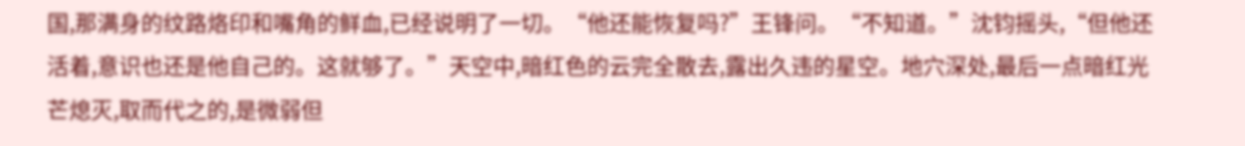国,那满身的纹路烙印和嘴角的鲜血,已经说明了一切。“他还能恢复吗?”王锋问。“不知道。”沈钧摇头,“但他还活着,意识也还是他自己的。这就够了。”天空中,暗红色的云完全散去,露出久违的星空。地穴深处,最后一点暗红光芒熄灭,取而代之的,是微弱但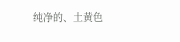纯净的、土黄色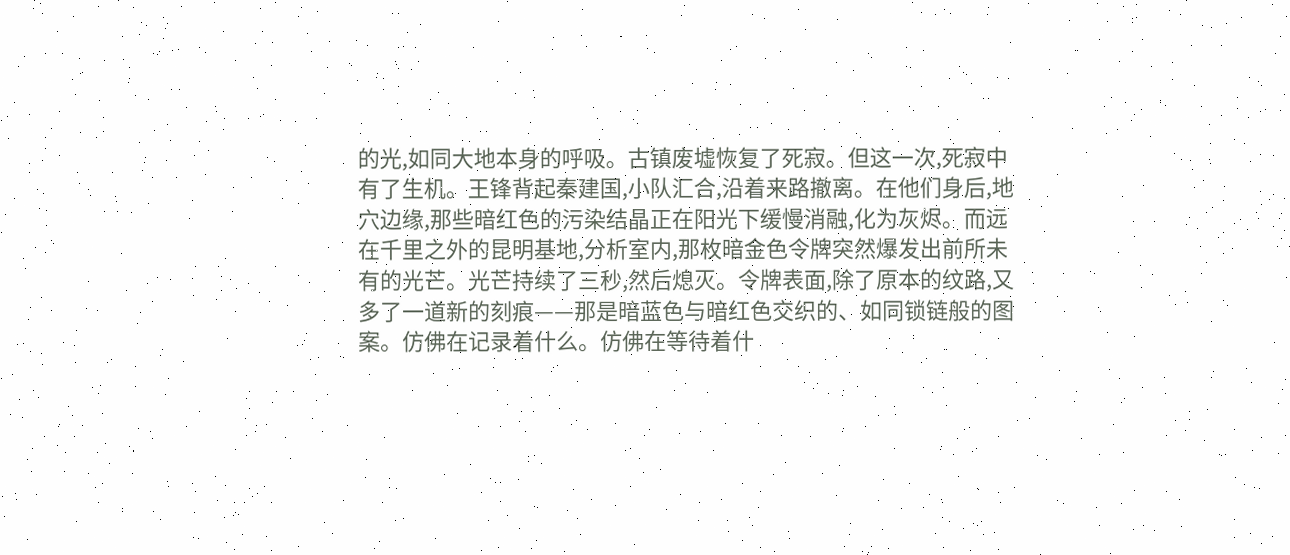的光,如同大地本身的呼吸。古镇废墟恢复了死寂。但这一次,死寂中有了生机。王锋背起秦建国,小队汇合,沿着来路撤离。在他们身后,地穴边缘,那些暗红色的污染结晶正在阳光下缓慢消融,化为灰烬。而远在千里之外的昆明基地,分析室内,那枚暗金色令牌突然爆发出前所未有的光芒。光芒持续了三秒,然后熄灭。令牌表面,除了原本的纹路,又多了一道新的刻痕——那是暗蓝色与暗红色交织的、如同锁链般的图案。仿佛在记录着什么。仿佛在等待着什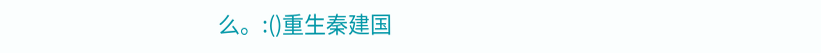么。:()重生秦建国